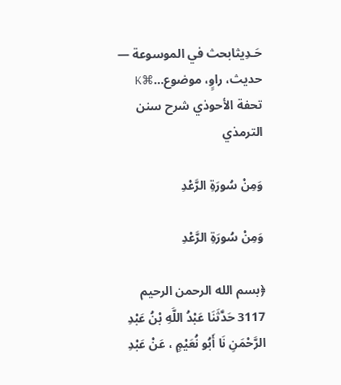حَـدِيثابحث في الموسوعة — حديث، راوٍ، موضوع…⌘K
تحفة الأحوذي شرح سنن الترمذي

وَمِنْ سُورَةِ الرَّعْدِ

وَمِنْ سُورَةِ الرَّعْدِ

﴿بسم الله الرحمن الرحيم 3117 حَدَّثَنَا عَبْدُ اللَّهِ بْنُ عَبْدِ الرَّحْمَنِ نَا أَبُو نُعَيْمٍ ، عَنْ عَبْدِ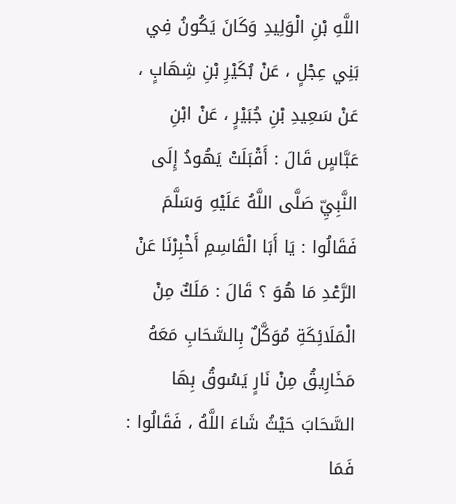اللَّهِ بْنِ الْوَلِيدِ وَكَانَ يَكُونُ فِي بَنِي عِجْلٍ ، عَنْ بُكَيْرِ بْنِ شِهَابٍ ، عَنْ سَعِيدِ بْنِ جُبَيْرٍ ، عَنْ ابْنِ عَبَّاسٍ قَالَ : أَقْبَلَتْ يَهُودُ إِلَى النَّبِيِّ صَلَّى اللَّهُ عَلَيْهِ وَسَلَّمَ فَقَالُوا : يَا أَبَا الْقَاسِمِ أَخْبِرْنَا عَنْ الرَّعْدِ مَا هُوَ ؟ قَالَ : مَلَكٌ مِنْ الْمَلَائِكَةِ مُوَكَّلٌ بِالسَّحَابِ مَعَهُ مَخَارِيقُ مِنْ نَارٍ يَسُوقُ بِهَا السَّحَابَ حَيْثُ شَاءَ اللَّهُ ، فَقَالُوا : فَمَا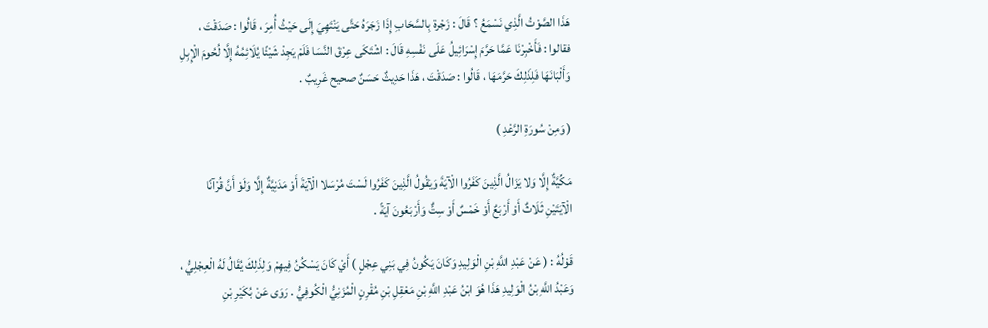هَذَا الصَّوْتُ الَّذِي نَسْمَعُ ؟ قَالَ : زَجْرة بِالسَّحَابِ إِذَا زَجَرَهُ حَتَّى يَنْتَهِيَ إِلَى حَيْثُ أُمِرَ ، قَالُوا : صَدَقْتَ ، فقالوا : فَأَخْبِرْنَا عَمَّا حَرَّمَ إِسْرَائِيلُ عَلَى نَفْسِهِ قَالَ : اشْتَكَى عِرْقَ النَّسَا فَلَمْ يَجِدْ شَيْئًا يُلَائِمُهُ إِلَّا لُحُومَ الْإِبِلِ وَأَلْبَانَهَا فَلِذَلِكَ حَرَّمَهَا ، قَالُوا : صَدَقْتَ ، هَذَا حَدِيثٌ حَسَنٌ صحيح غَرِيبٌ .

( وَمِنْ سُورَةِ الرَّعْدِ )

مَكِّيَّةٌ إِلَّا وَلا يَزَالُ الَّذِينَ كَفَرُوا الْآيَةَ وَيَقُولُ الَّذِينَ كَفَرُوا لَسْتَ مُرْسَلا الْآيَةَ أَوْ مَدَنِيَّةٌ إِلَّا وَلَوْ أَنَّ قُرْآنًا الْآيَتَيْنِ ثَلَاثٌ أَوْ أَرْبَعٌ أَوْ خَمْسٌ أَوْ سِتٌّ وَأَرْبَعُونَ آيَةً .

قَوْلُهُ : ( عَنْ عَبْدِ اللَّهِ بْنِ الْوَلِيدِ وَكَانَ يَكُونُ فِي بَنِي عِجْلٍ ) أَيْ كَانَ يَسْكُنُ فِيهِمْ وَلِذَلِكَ يُقَالُ لَهُ الْعِجْلِيُّ ، وَعَبْدُ اللَّهِ بْنُ الْوَلِيدِ هَذَا هُوَ ابْنُ عَبْدِ اللَّهِ بْنِ مَعْقِلِ بْنِ مُقْرِنٍ الْمُزَنِيُّ الْكُوفِيُّ . رَوَى عَنْ بُكَيْرِ بْنِ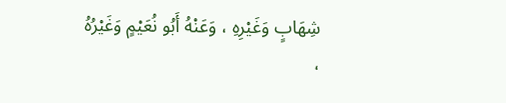شِهَابٍ وَغَيْرِهِ ، وَعَنْهُ أَبُو نُعَيْمٍ وَغَيْرُهُ ،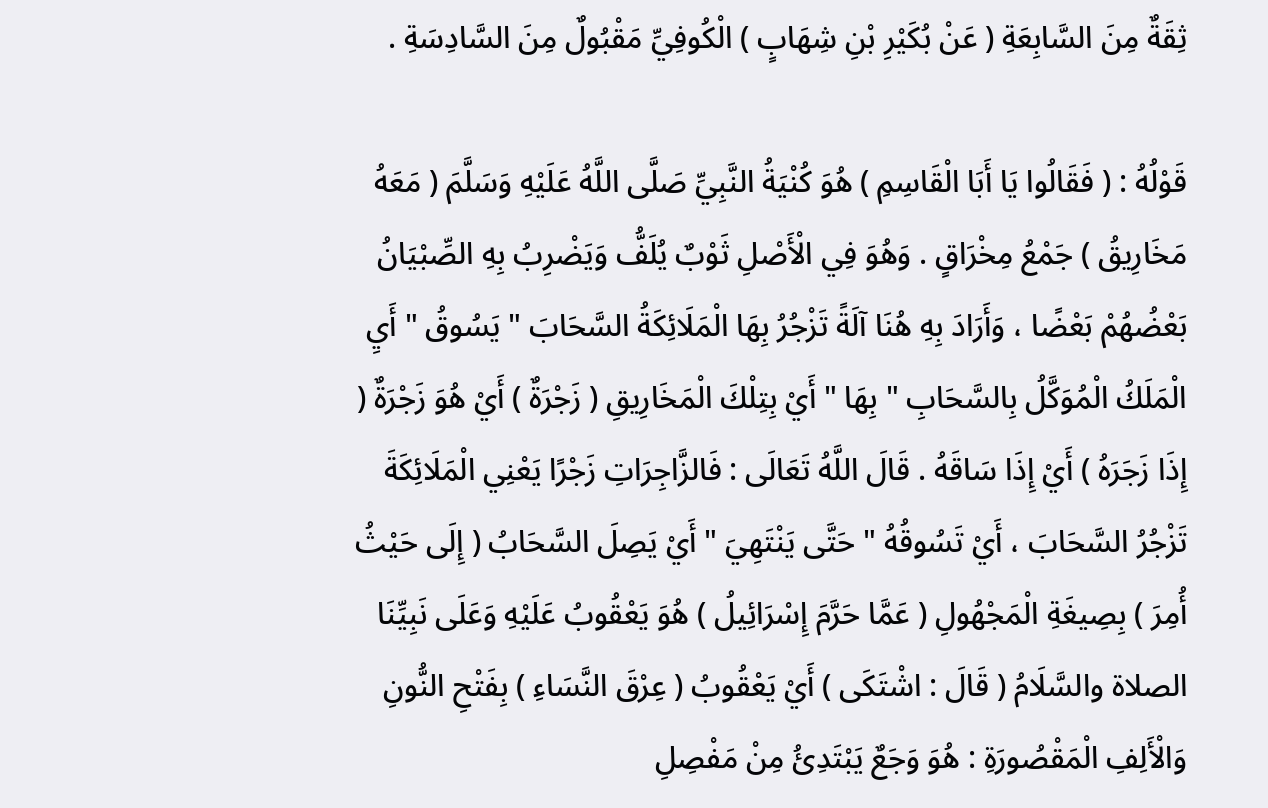ثِقَةٌ مِنَ السَّابِعَةِ ( عَنْ بُكَيْرِ بْنِ شِهَابٍ ) الْكُوفِيِّ مَقْبُولٌ مِنَ السَّادِسَةِ .

قَوْلُهُ : ( فَقَالُوا يَا أَبَا الْقَاسِمِ ) هُوَ كُنْيَةُ النَّبِيِّ صَلَّى اللَّهُ عَلَيْهِ وَسَلَّمَ ( مَعَهُ مَخَارِيقُ ) جَمْعُ مِخْرَاقٍ . وَهُوَ فِي الْأَصْلِ ثَوْبٌ يُلَفُّ وَيَضْرِبُ بِهِ الصِّبْيَانُ بَعْضُهُمْ بَعْضًا ، وَأَرَادَ بِهِ هُنَا آلَةً تَزْجُرُ بِهَا الْمَلَائِكَةُ السَّحَابَ " يَسُوقُ " أَيِ الْمَلَكُ الْمُوَكَّلُ بِالسَّحَابِ " بِهَا " أَيْ بِتِلْكَ الْمَخَارِيقِ ( زَجْرَةٌ ) أَيْ هُوَ زَجْرَةٌ ( إِذَا زَجَرَهُ ) أَيْ إِذَا سَاقَهُ . قَالَ اللَّهُ تَعَالَى : فَالزَّاجِرَاتِ زَجْرًا يَعْنِي الْمَلَائِكَةَ تَزْجُرُ السَّحَابَ ، أَيْ تَسُوقُهُ " حَتَّى يَنْتَهِيَ " أَيْ يَصِلَ السَّحَابُ ( إِلَى حَيْثُ أُمِرَ ) بِصِيغَةِ الْمَجْهُولِ ( عَمَّا حَرَّمَ إِسْرَائِيلُ ) هُوَ يَعْقُوبُ عَلَيْهِ وَعَلَى نَبِيِّنَا الصلاة والسَّلَامُ ( قَالَ : اشْتَكَى ) أَيْ يَعْقُوبُ ( عِرْقَ النَّسَاءِ ) بِفَتْحِ النُّونِ وَالْأَلِفِ الْمَقْصُورَةِ : هُوَ وَجَعٌ يَبْتَدِئُ مِنْ مَفْصِلِ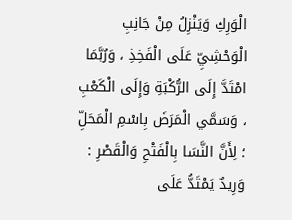الْوَرِكِ وَيَنْزِلُ مِنْ جَانِبِ الْوَحْشِيِّ عَلَى الْفَخِذِ ، وَرُبَّمَا امْتَدَّ إِلَى الرُّكْبَةِ وَإِلَى الْكَعْبِ ، وَسَمَّي الْمَرَضَ بِاسْمِ الْمَحَلِّ ؛ لِأَنَّ النَّسَا بِالْفَتْحِ وَالْقَصْرِ : وَرِيدٌ يَمْتَدُّ عَلَى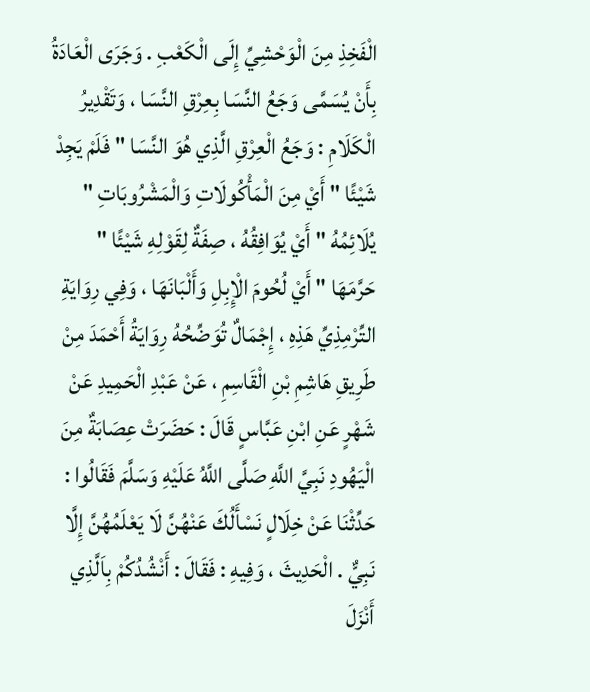الْفَخِذِ مِنَ الْوَحْشِيِّ إِلَى الْكَعْبِ . وَجَرَى الْعَادَةُ بِأَنْ يُسَمَّى وَجَعُ النَّسَا بِعِرْقِ النَّسَا ، وَتَقْدِيرُ الْكَلَامِ : وَجَعُ الْعِرْقِ الَّذِي هُوَ النَّسَا " فَلَمْ يَجِدْ شَيْئًا " أَيْ مِنَ الْمَأْكُولَاتِ وَالْمَشْرُوبَاتِ " يُلَائِمُهُ " أَيْ يُوَافِقُهُ ، صِفَةٌ لِقَوْلِهِ شَيْئًا " حَرَّمَهَا " أَيْ لُحُومَ الْإِبِلِ وَأَلْبَانَهَا ، وَفِي رِوَايَةِ التِّرْمِذِيِّ هَذِهِ ، إِجْمَالٌ تُوَضِّحُهُ رِوَايَةُ أَحْمَدَ مِنْ طَرِيقِ هَاشِمِ بْنِ الْقَاسِمِ ، عَنْ عَبْدِ الْحَمِيدِ عَنْ شَهْرٍ عَنِ ابْنِ عَبَّاسٍ قَالَ : حَضَرَتْ عِصَابَةٌ مِنَ الْيَهُودِ نَبِيَّ اللَّهِ صَلَّى اللَّهُ عَلَيْهِ وَسَلَّمَ فَقَالُوا : حَدِّثْنَا عَنْ خِلَالٍ نَسْأَلُكَ عَنْهُنَّ لَا يَعْلَمُهُنَّ إِلَّا نَبِيٌّ . الْحَدِيثَ ، وَفِيهِ : فَقَالَ : أَنْشُدُكُمْ بِاَلَّذِي أَنْزَلَ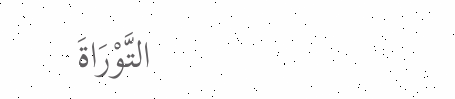التَّوْرَاةَ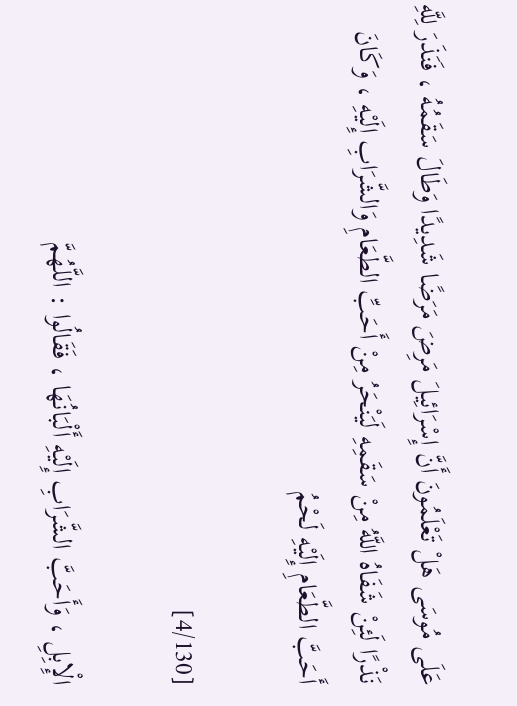عَلَى مُوسَى هَلْ تَعْلَمُونَ أَنَّ إِسْرَائِيلَ مَرِضَ مَرَضًا شَدِيدًا وَطَالَ سَقَمُهُ ، فَنَذَرَ لِلَّهِ نَذْرًا لَئِنْ شَفَاهُ اللَّهُ مِنْ سَقَمِهِ لَيَنْحَرُ مِنْ أَحَبِّ الطَّعَامِ وَالشَّرَابِ إِلَيْهِ ، وَكَانَ أَحَبَّ الطَّعَامِ إِلَيْهِ لَحْمُ

[4/130]

الْإِبِلِ ، وَأَحَبَّ الشَّرَابِ إِلَيْهِ أَلْبَانُهَا ، فَقَالُوا : اللَّهُمَّ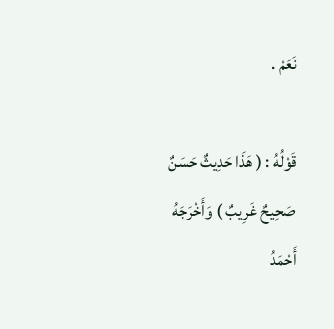نَعَمْ .

قَوْلُهُ : ( هَذَا حَدِيثٌ حَسَنٌ صَحِيحٌ غَرِيبٌ ) وَأَخْرَجَهُ أَحْمَدُ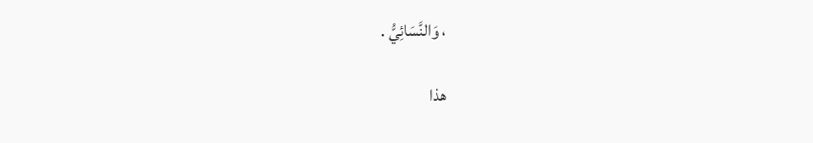، وَالنَّسَائِيُّ .

هذا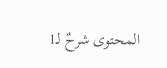المحتوى شرحٌ لـ1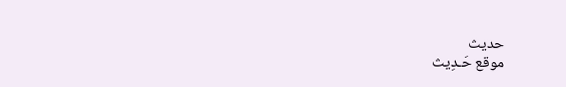حديث
موقع حَـدِيث